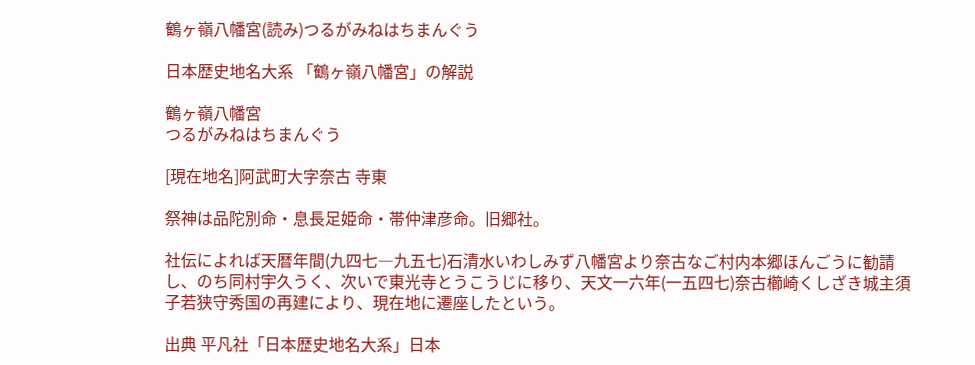鶴ヶ嶺八幡宮(読み)つるがみねはちまんぐう

日本歴史地名大系 「鶴ヶ嶺八幡宮」の解説

鶴ヶ嶺八幡宮
つるがみねはちまんぐう

[現在地名]阿武町大字奈古 寺東

祭神は品陀別命・息長足姫命・帯仲津彦命。旧郷社。

社伝によれば天暦年間(九四七―九五七)石清水いわしみず八幡宮より奈古なご村内本郷ほんごうに勧請し、のち同村宇久うく、次いで東光寺とうこうじに移り、天文一六年(一五四七)奈古櫛崎くしざき城主須子若狭守秀国の再建により、現在地に遷座したという。

出典 平凡社「日本歴史地名大系」日本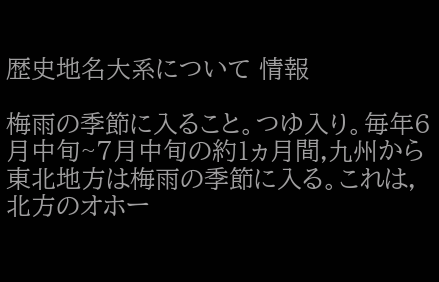歴史地名大系について 情報

梅雨の季節に入ること。つゆ入り。毎年6月中旬~7月中旬の約1ヵ月間,九州から東北地方は梅雨の季節に入る。これは,北方のオホー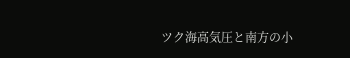ツク海高気圧と南方の小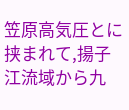笠原高気圧とに挟まれて,揚子江流域から九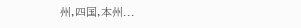州,四国,本州...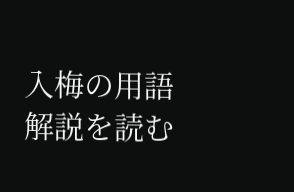入梅の用語解説を読む